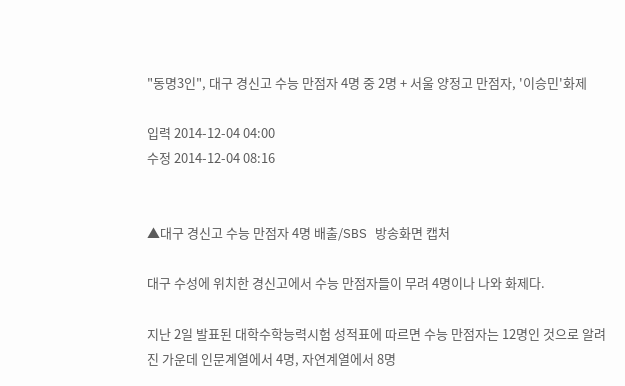"동명3인", 대구 경신고 수능 만점자 4명 중 2명 + 서울 양정고 만점자, '이승민'화제

입력 2014-12-04 04:00
수정 2014-12-04 08:16


▲대구 경신고 수능 만점자 4명 배출/SBS 방송화면 캡처

대구 수성에 위치한 경신고에서 수능 만점자들이 무려 4명이나 나와 화제다.

지난 2일 발표된 대학수학능력시험 성적표에 따르면 수능 만점자는 12명인 것으로 알려진 가운데 인문계열에서 4명, 자연계열에서 8명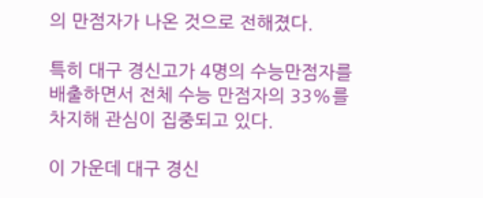의 만점자가 나온 것으로 전해졌다.

특히 대구 경신고가 4명의 수능만점자를 배출하면서 전체 수능 만점자의 33%를 차지해 관심이 집중되고 있다.

이 가운데 대구 경신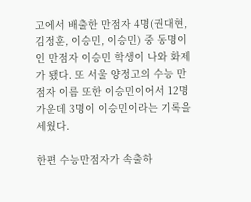고에서 배출한 만점자 4명(권대현, 김정훈, 이승민, 이승민) 중 동명이인 만점자 이승민 학생이 나와 화제가 됐다. 또 서울 양정고의 수능 만점자 이름 또한 이승민이어서 12명 가운데 3명이 이승민이라는 기록을 세웠다.

한편 수능만점자가 속출하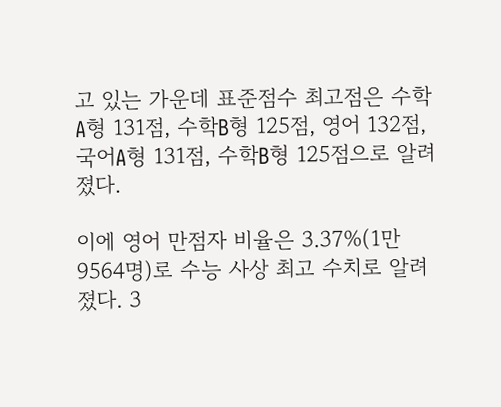고 있는 가운데 표준점수 최고점은 수학A형 131점, 수학B형 125점, 영어 132점, 국어A형 131점, 수학B형 125점으로 알려졌다.

이에 영어 만점자 비율은 3.37%(1만 9564명)로 수능 사상 최고 수치로 알려졌다. 3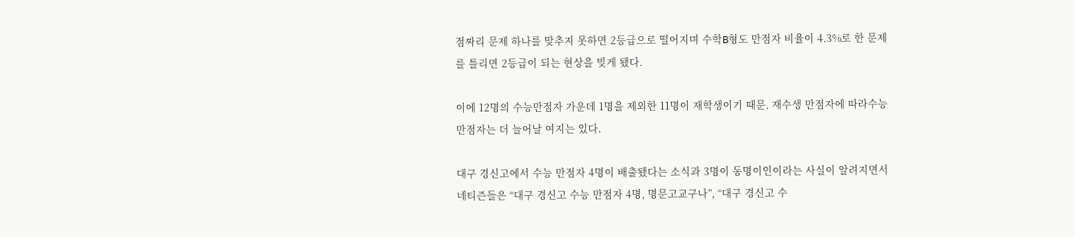점짜리 문제 하나를 맞추지 못하면 2등급으로 떨어지며 수학B형도 만점자 비율이 4.3%로 한 문제를 틀리면 2등급이 되는 현상을 빚게 됐다.

이에 12명의 수능만점자 가운데 1명을 제외한 11명이 재학생이기 때문. 재수생 만점자에 따라수능만점자는 더 늘어날 여지는 있다.

대구 경신고에서 수능 만점자 4명이 배출됐다는 소식과 3명이 동명이인이라는 사실이 알려지면서 네티즌들은 “대구 경신고 수능 만점자 4명, 명문고교구나”, “대구 경신고 수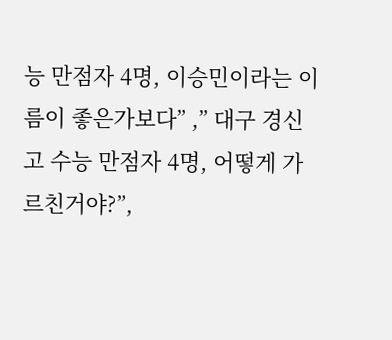능 만점자 4명, 이승민이라는 이름이 좋은가보다” ,” 대구 경신고 수능 만점자 4명, 어떻게 가르친거야?”,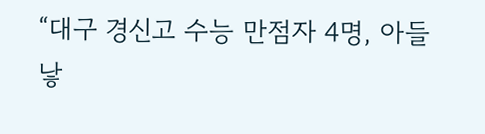“대구 경신고 수능 만점자 4명, 아들 낳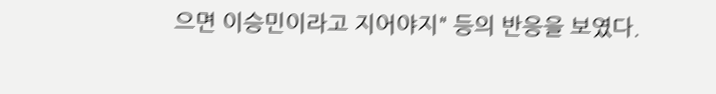으면 이승민이라고 지어야지" 등의 반응을 보였다.